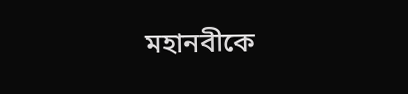মহানবীকে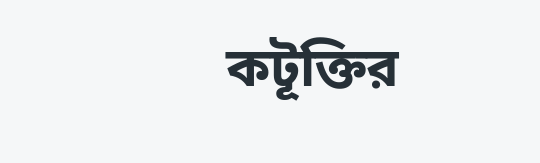কটূক্তির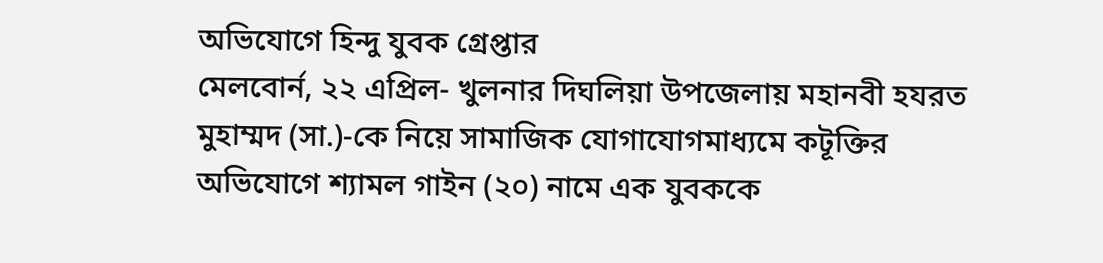অভিযোগে হিন্দু যুবক গ্রেপ্তার
মেলবোর্ন, ২২ এপ্রিল- খুলনার দিঘলিয়া উপজেলায় মহানবী হযরত মুহাম্মদ (সা.)-কে নিয়ে সামাজিক যোগাযোগমাধ্যমে কটূক্তির অভিযোগে শ্যামল গাইন (২০) নামে এক যুবককে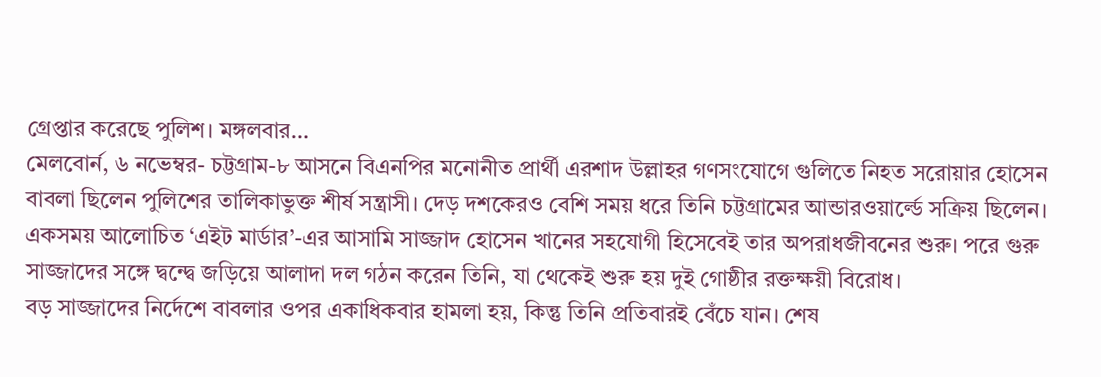গ্রেপ্তার করেছে পুলিশ। মঙ্গলবার…
মেলবোর্ন, ৬ নভেম্বর- চট্টগ্রাম-৮ আসনে বিএনপির মনোনীত প্রার্থী এরশাদ উল্লাহর গণসংযোগে গুলিতে নিহত সরোয়ার হোসেন বাবলা ছিলেন পুলিশের তালিকাভুক্ত শীর্ষ সন্ত্রাসী। দেড় দশকেরও বেশি সময় ধরে তিনি চট্টগ্রামের আন্ডারওয়ার্ল্ডে সক্রিয় ছিলেন। একসময় আলোচিত ‘এইট মার্ডার’-এর আসামি সাজ্জাদ হোসেন খানের সহযোগী হিসেবেই তার অপরাধজীবনের শুরু। পরে গুরু সাজ্জাদের সঙ্গে দ্বন্দ্বে জড়িয়ে আলাদা দল গঠন করেন তিনি, যা থেকেই শুরু হয় দুই গোষ্ঠীর রক্তক্ষয়ী বিরোধ।
বড় সাজ্জাদের নির্দেশে বাবলার ওপর একাধিকবার হামলা হয়, কিন্তু তিনি প্রতিবারই বেঁচে যান। শেষ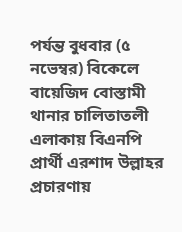পর্যন্ত বুধবার (৫ নভেম্বর) বিকেলে বায়েজিদ বোস্তামী থানার চালিতাতলী এলাকায় বিএনপি প্রার্থী এরশাদ উল্লাহর প্রচারণায়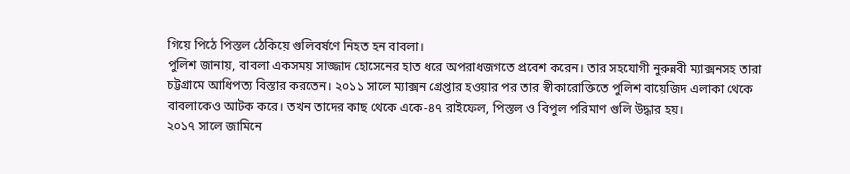গিয়ে পিঠে পিস্তল ঠেকিয়ে গুলিবর্ষণে নিহত হন বাবলা।
পুলিশ জানায়, বাবলা একসময় সাজ্জাদ হোসেনের হাত ধরে অপরাধজগতে প্রবেশ করেন। তার সহযোগী নুরুন্নবী ম্যাক্সনসহ তারা চট্টগ্রামে আধিপত্য বিস্তার করতেন। ২০১১ সালে ম্যাক্সন গ্রেপ্তার হওয়ার পর তার স্বীকারোক্তিতে পুলিশ বায়েজিদ এলাকা থেকে বাবলাকেও আটক করে। তখন তাদের কাছ থেকে একে-৪৭ রাইফেল, পিস্তল ও বিপুল পরিমাণ গুলি উদ্ধার হয়।
২০১৭ সালে জামিনে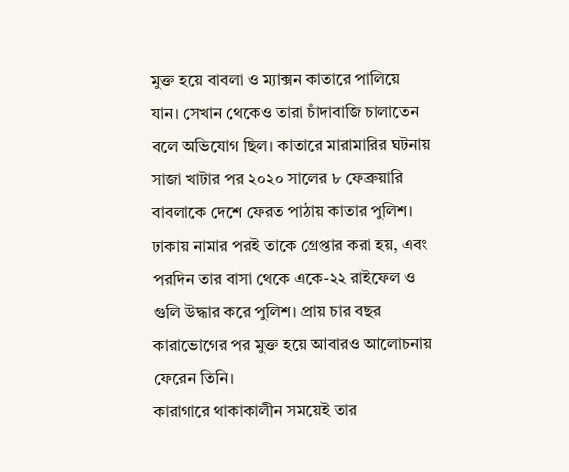মুক্ত হয়ে বাবলা ও ম্যাক্সন কাতারে পালিয়ে যান। সেখান থেকেও তারা চাঁদাবাজি চালাতেন বলে অভিযোগ ছিল। কাতারে মারামারির ঘটনায় সাজা খাটার পর ২০২০ সালের ৮ ফেব্রুয়ারি বাবলাকে দেশে ফেরত পাঠায় কাতার পুলিশ। ঢাকায় নামার পরই তাকে গ্রেপ্তার করা হয়, এবং পরদিন তার বাসা থেকে একে-২২ রাইফেল ও গুলি উদ্ধার করে পুলিশ। প্রায় চার বছর কারাভোগের পর মুক্ত হয়ে আবারও আলোচনায় ফেরেন তিনি।
কারাগারে থাকাকালীন সময়েই তার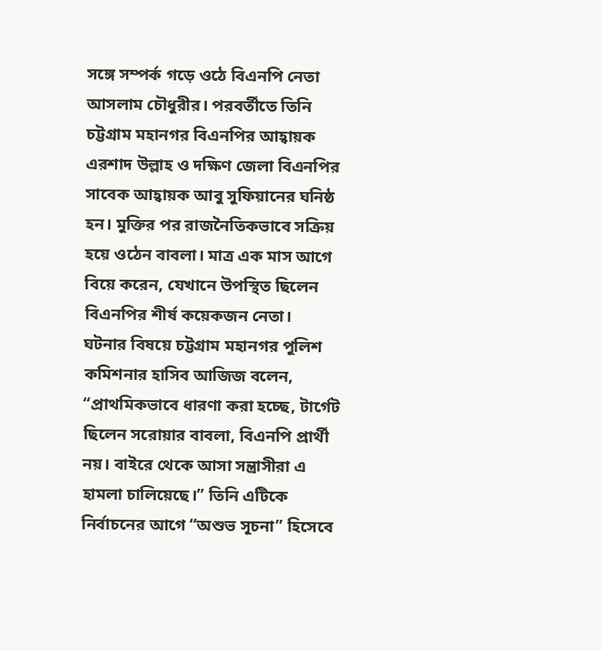সঙ্গে সম্পর্ক গড়ে ওঠে বিএনপি নেতা আসলাম চৌধুরীর। পরবর্তীতে তিনি চট্টগ্রাম মহানগর বিএনপির আহ্বায়ক এরশাদ উল্লাহ ও দক্ষিণ জেলা বিএনপির সাবেক আহ্বায়ক আবু সুফিয়ানের ঘনিষ্ঠ হন। মুক্তির পর রাজনৈতিকভাবে সক্রিয় হয়ে ওঠেন বাবলা। মাত্র এক মাস আগে বিয়ে করেন, যেখানে উপস্থিত ছিলেন বিএনপির শীর্ষ কয়েকজন নেতা।
ঘটনার বিষয়ে চট্টগ্রাম মহানগর পুলিশ কমিশনার হাসিব আজিজ বলেন, “প্রাথমিকভাবে ধারণা করা হচ্ছে, টার্গেট ছিলেন সরোয়ার বাবলা, বিএনপি প্রার্থী নয়। বাইরে থেকে আসা সন্ত্রাসীরা এ হামলা চালিয়েছে।” তিনি এটিকে নির্বাচনের আগে “অশুভ সূচনা” হিসেবে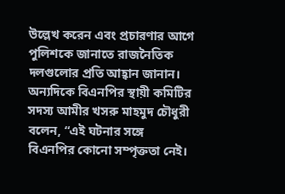উল্লেখ করেন এবং প্রচারণার আগে পুলিশকে জানাতে রাজনৈতিক দলগুলোর প্রতি আহ্বান জানান।
অন্যদিকে বিএনপির স্থায়ী কমিটির সদস্য আমীর খসরু মাহমুদ চৌধুরী বলেন, “এই ঘটনার সঙ্গে বিএনপির কোনো সম্পৃক্ততা নেই।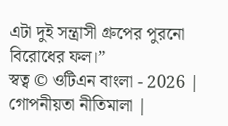এটা দুই সন্ত্রাসী গ্রুপের পুরনো বিরোধের ফল।”
স্বত্ব © ওটিএন বাংলা - 2026 | গোপনীয়তা নীতিমালা |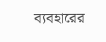ব্যবহারের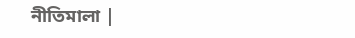নীতিমালা |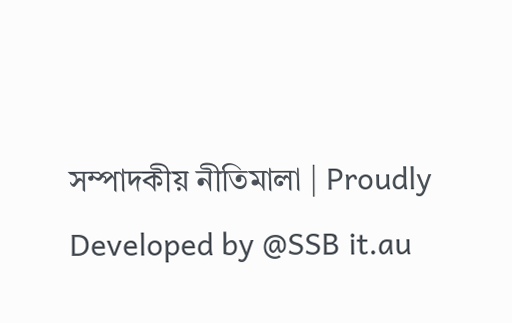সম্পাদকীয় নীতিমালা | Proudly Developed by @SSB it.au